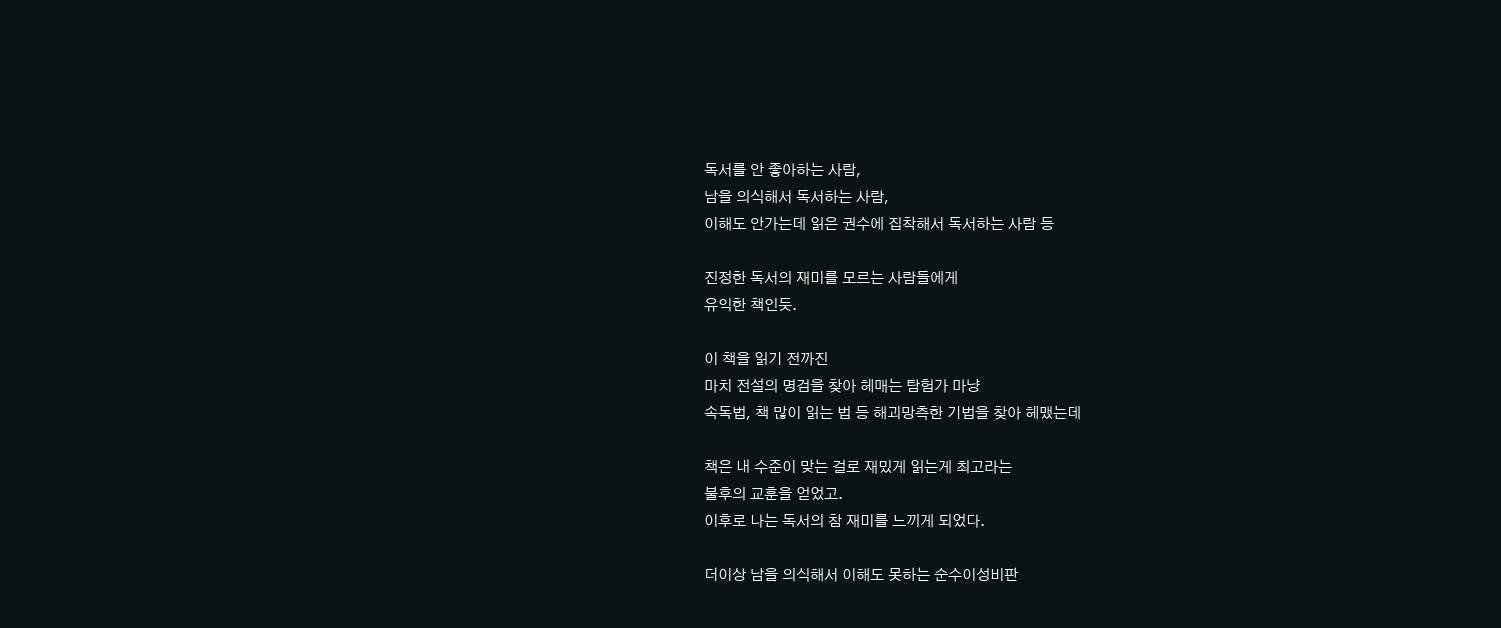독서를 안 좋아하는 사람,
남을 의식해서 독서하는 사람,
이해도 안가는데 읽은 권수에 집착해서 독서하는 사람 등

진정한 독서의 재미를 모르는 사람들에게
유익한 책인듯.

이 책을 읽기 전까진
마치 전설의 명검을 찾아 헤매는 탐험가 마냥
속독법, 책 많이 읽는 법 등 해괴망측한 기법을 찾아 헤맸는데

책은 내 수준이 맞는 걸로 재밌게 읽는게 최고라는
불후의 교훈을 얻었고.
이후로 나는 독서의 참 재미를 느끼게 되었다.

더이상 남을 의식해서 이해도 못하는 순수이성비판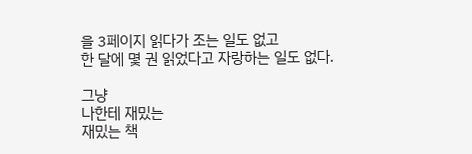을 3페이지 읽다가 조는 일도 없고
한 달에 몇 권 읽었다고 자랑하는 일도 없다.

그냥
나한테 재밌는
재밌는 책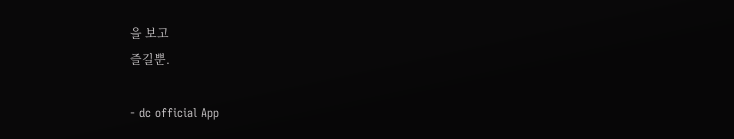을 보고
즐길뿐.

- dc official App